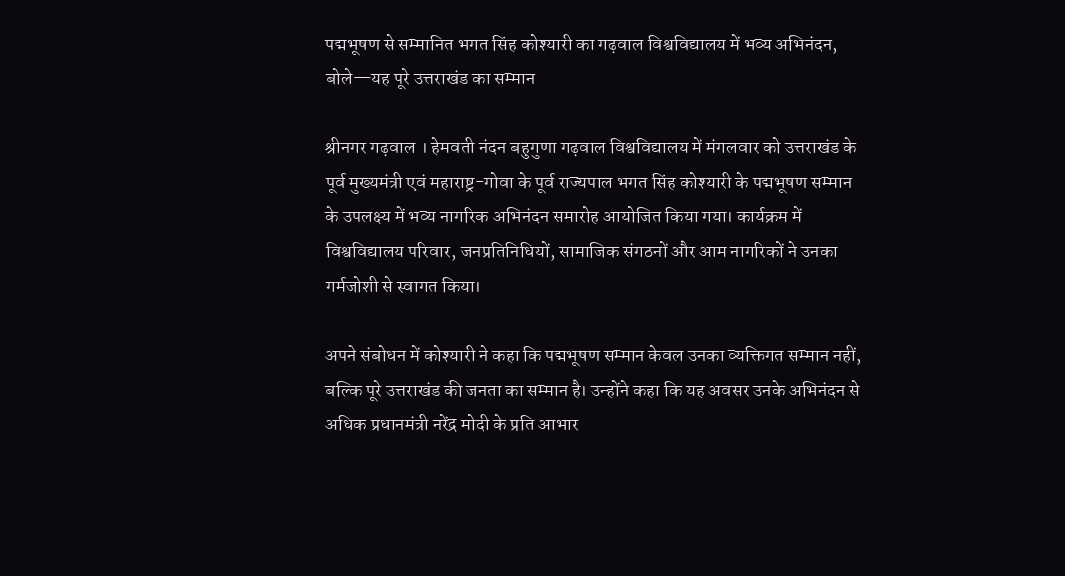पद्मभूषण से सम्मानित भगत सिंह कोश्यारी का गढ़वाल विश्वविद्यालय में भव्य अभिनंदन, बोले—यह पूरे उत्तराखंड का सम्मान

श्रीनगर गढ़वाल । हेमवती नंदन बहुगुणा गढ़वाल विश्वविद्यालय में मंगलवार को उत्तराखंड के पूर्व मुख्यमंत्री एवं महाराष्ट्र-गोवा के पूर्व राज्यपाल भगत सिंह कोश्यारी के पद्मभूषण सम्मान के उपलक्ष्य में भव्य नागरिक अभिनंदन समारोह आयोजित किया गया। कार्यक्रम में विश्वविद्यालय परिवार, जनप्रतिनिधियों, सामाजिक संगठनों और आम नागरिकों ने उनका गर्मजोशी से स्वागत किया।

अपने संबोधन में कोश्यारी ने कहा कि पद्मभूषण सम्मान केवल उनका व्यक्तिगत सम्मान नहीं, बल्कि पूरे उत्तराखंड की जनता का सम्मान है। उन्होंने कहा कि यह अवसर उनके अभिनंदन से अधिक प्रधानमंत्री नरेंद्र मोदी के प्रति आभार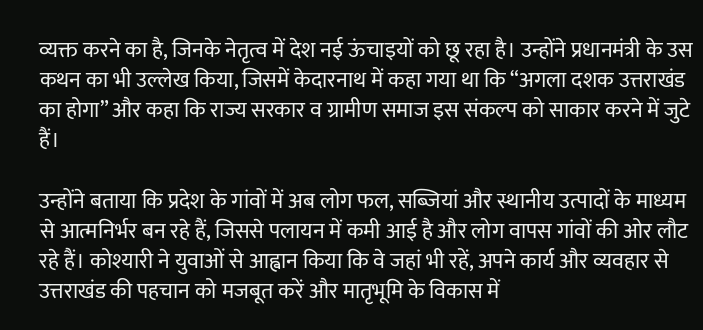व्यक्त करने का है, जिनके नेतृत्व में देश नई ऊंचाइयों को छू रहा है। उन्होंने प्रधानमंत्री के उस कथन का भी उल्लेख किया, जिसमें केदारनाथ में कहा गया था कि “अगला दशक उत्तराखंड का होगा” और कहा कि राज्य सरकार व ग्रामीण समाज इस संकल्प को साकार करने में जुटे हैं।

उन्होंने बताया कि प्रदेश के गांवों में अब लोग फल, सब्जियां और स्थानीय उत्पादों के माध्यम से आत्मनिर्भर बन रहे हैं, जिससे पलायन में कमी आई है और लोग वापस गांवों की ओर लौट रहे हैं। कोश्यारी ने युवाओं से आह्वान किया कि वे जहां भी रहें, अपने कार्य और व्यवहार से उत्तराखंड की पहचान को मजबूत करें और मातृभूमि के विकास में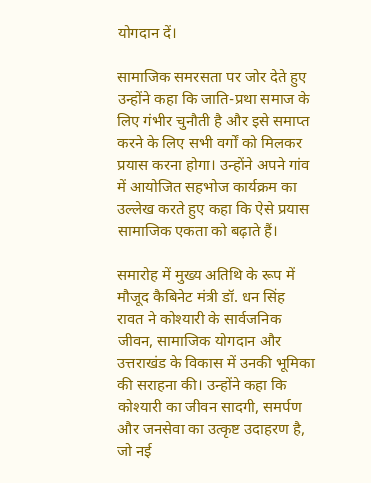योगदान दें।

सामाजिक समरसता पर जोर देते हुए उन्होंने कहा कि जाति-प्रथा समाज के लिए गंभीर चुनौती है और इसे समाप्त करने के लिए सभी वर्गों को मिलकर प्रयास करना होगा। उन्होंने अपने गांव में आयोजित सहभोज कार्यक्रम का उल्लेख करते हुए कहा कि ऐसे प्रयास सामाजिक एकता को बढ़ाते हैं।

समारोह में मुख्य अतिथि के रूप में मौजूद कैबिनेट मंत्री डॉ. धन सिंह रावत ने कोश्यारी के सार्वजनिक जीवन, सामाजिक योगदान और उत्तराखंड के विकास में उनकी भूमिका की सराहना की। उन्होंने कहा कि कोश्यारी का जीवन सादगी, समर्पण और जनसेवा का उत्कृष्ट उदाहरण है, जो नई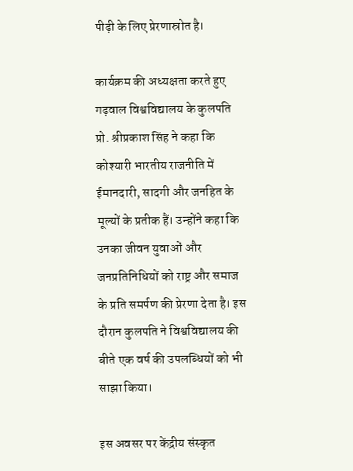पीढ़ी के लिए प्रेरणास्रोत है।

कार्यक्रम की अध्यक्षता करते हुए गढ़वाल विश्वविद्यालय के कुलपति प्रो. श्रीप्रकाश सिंह ने कहा कि कोश्यारी भारतीय राजनीति में ईमानदारी, सादगी और जनहित के मूल्यों के प्रतीक हैं। उन्होंने कहा कि उनका जीवन युवाओं और जनप्रतिनिधियों को राष्ट्र और समाज के प्रति समर्पण की प्रेरणा देता है। इस दौरान कुलपति ने विश्वविद्यालय की बीते एक वर्ष की उपलब्धियों को भी साझा किया।

इस अवसर पर केंद्रीय संस्कृत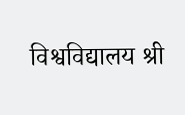विश्वविद्यालय श्री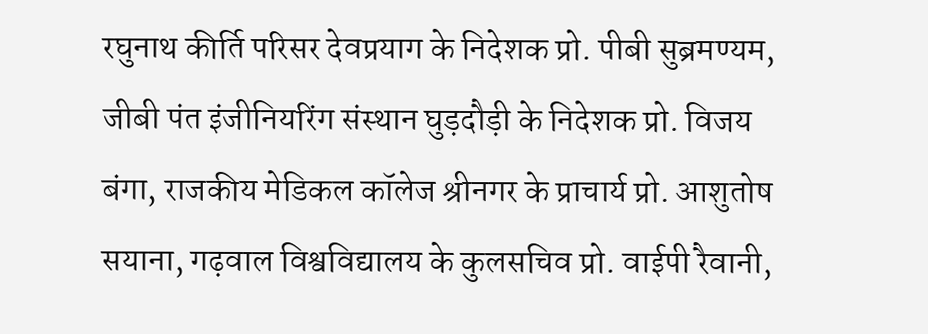रघुनाथ कीर्ति परिसर देवप्रयाग के निदेशक प्रो. पीबी सुब्रमण्यम, जीबी पंत इंजीनियरिंग संस्थान घुड़दौड़ी के निदेशक प्रो. विजय बंगा, राजकीय मेडिकल कॉलेज श्रीनगर के प्राचार्य प्रो. आशुतोष सयाना, गढ़वाल विश्वविद्यालय के कुलसचिव प्रो. वाईपी रैवानी,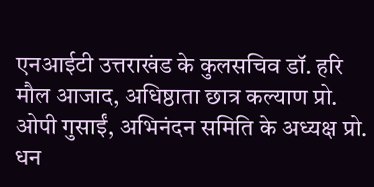एनआईटी उत्तराखंड के कुलसचिव डॉ. हरि मौल आजाद, अधिष्ठाता छात्र कल्याण प्रो. ओपी गुसाईं, अभिनंदन समिति के अध्यक्ष प्रो. धन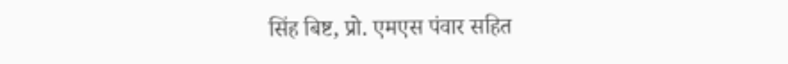सिंह बिष्ट, प्रो. एमएस पंवार सहित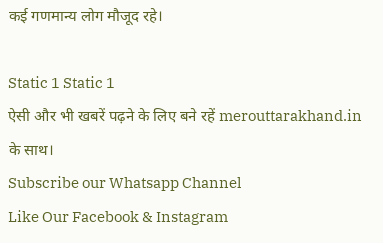कई गणमान्य लोग मौजूद रहे।

Static 1 Static 1
ऐसी और भी खबरें पढ़ने के लिए बने रहें merouttarakhand.in के साथ।
Subscribe our Whatsapp Channel
Like Our Facebook & Instagram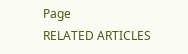Page
RELATED ARTICLES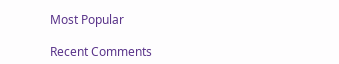Most Popular

Recent Comments